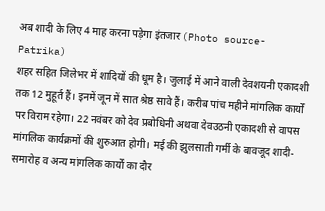अब शादी के लिए 4 माह करना पड़ेगा इंतजार (Photo source- Patrika)
शहर सहित जिलेभर में शादियों की धूम है। जुलाई में आने वाली देवशयनी एकादशी तक 12 मुहूर्त हैं। इनमें जून में सात श्रेष्ठ सावे हैं। करीब पांच महीने मांगलिक कार्यों पर विराम रहेगा। 22 नवंबर को देव प्रबोधिनी अथवा देवउठनी एकादशी से वापस मांगलिक कार्यक्रमों की शुरुआत होगी। मई की झुलसाती गर्मी के बावजूद शादी-समारोह व अन्य मांगलिक कार्यों का दौर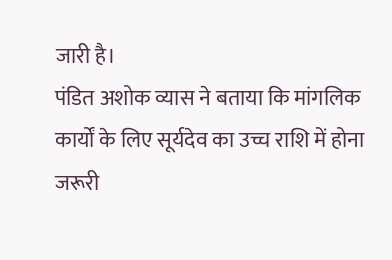जारी है।
पंडित अशोक व्यास ने बताया कि मांगलिक कार्यों के लिए सूर्यदेव का उच्च राशि में होना जरूरी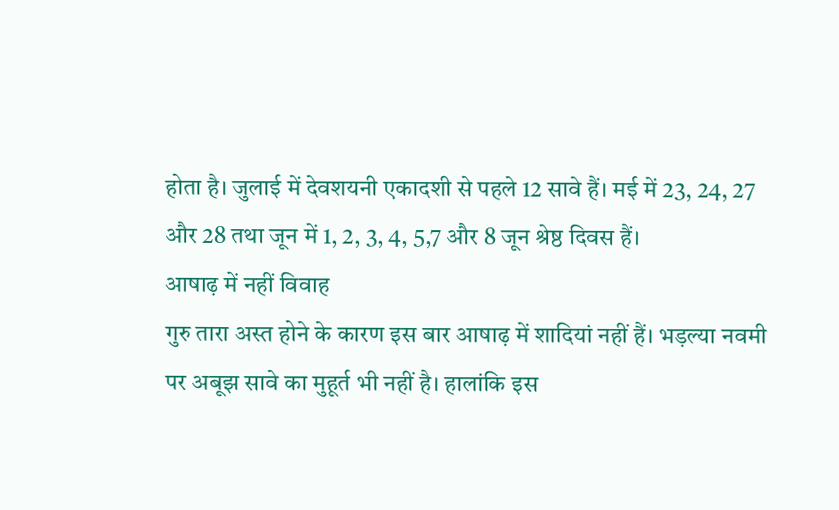होता है। जुलाई में देवशयनी एकादशी से पहले 12 सावे हैं। मई में 23, 24, 27 और 28 तथा जून में 1, 2, 3, 4, 5,7 और 8 जून श्रेष्ठ दिवस हैं।
आषाढ़ में नहीं विवाह
गुरु तारा अस्त होने के कारण इस बार आषाढ़ में शादियां नहीं हैं। भड़ल्या नवमी पर अबूझ सावे का मुहूर्त भी नहीं है। हालांकि इस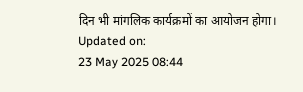दिन भी मांगलिक कार्यक्रमों का आयोजन होगा।
Updated on:
23 May 2025 08:44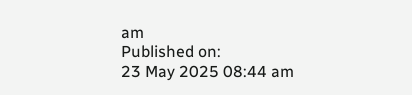am
Published on:
23 May 2025 08:44 am